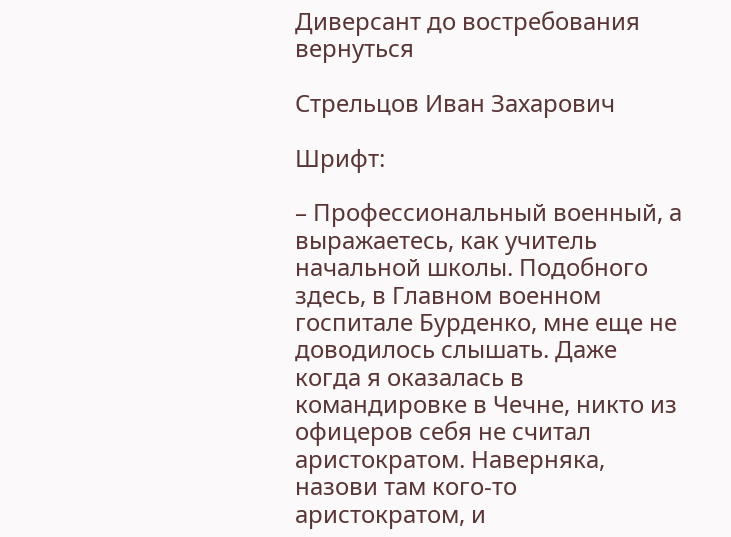Диверсант до востребования
вернуться

Стрельцов Иван Захарович

Шрифт:

– Профессиональный военный, а выражаетесь, как учитель начальной школы. Подобного здесь, в Главном военном госпитале Бурденко, мне еще не доводилось слышать. Даже когда я оказалась в командировке в Чечне, никто из офицеров себя не считал аристократом. Наверняка, назови там кого-то аристократом, и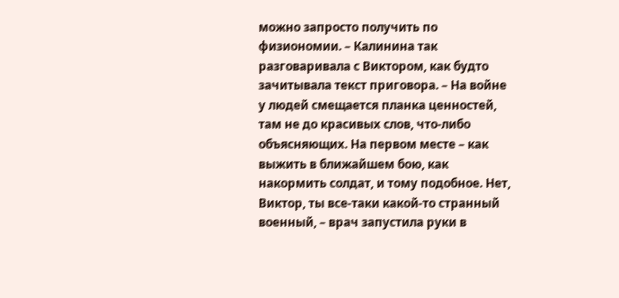можно запросто получить по физиономии. – Калинина так разговаривала с Виктором, как будто зачитывала текст приговора. – На войне у людей смещается планка ценностей, там не до красивых слов, что-либо объясняющих. На первом месте – как выжить в ближайшем бою, как накормить солдат, и тому подобное. Нет, Виктор, ты все-таки какой-то странный военный, – врач запустила руки в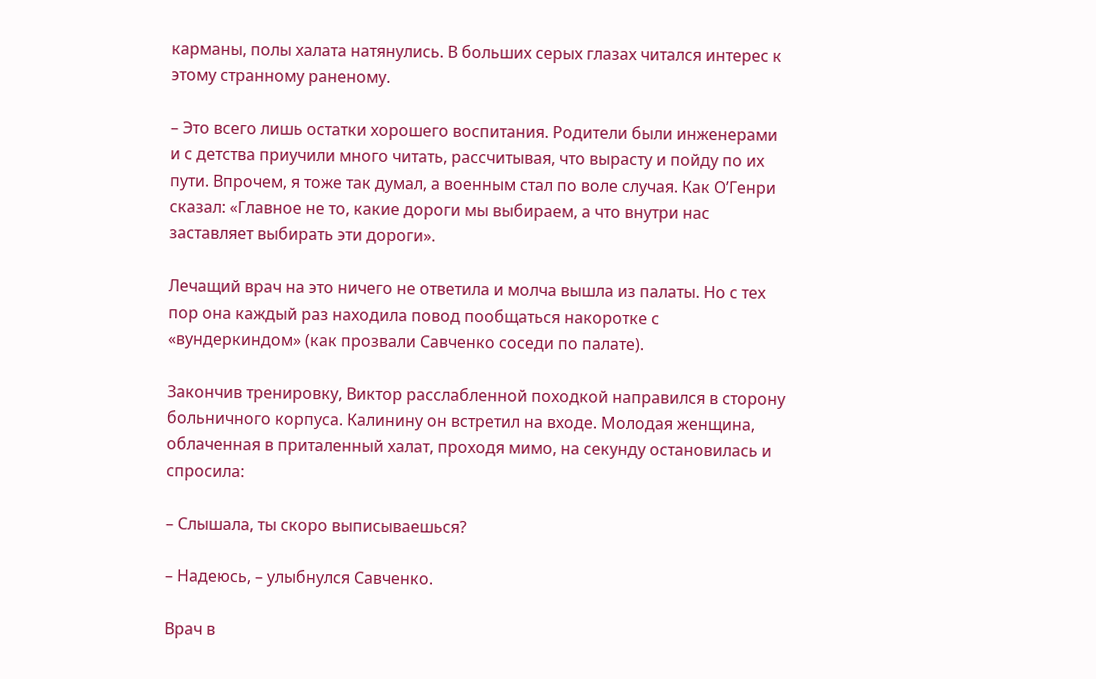карманы, полы халата натянулись. В больших серых глазах читался интерес к этому странному раненому.

– Это всего лишь остатки хорошего воспитания. Родители были инженерами и с детства приучили много читать, рассчитывая, что вырасту и пойду по их пути. Впрочем, я тоже так думал, а военным стал по воле случая. Как О’Генри сказал: «Главное не то, какие дороги мы выбираем, а что внутри нас заставляет выбирать эти дороги».

Лечащий врач на это ничего не ответила и молча вышла из палаты. Но с тех пор она каждый раз находила повод пообщаться накоротке с «вундеркиндом» (как прозвали Савченко соседи по палате).

Закончив тренировку, Виктор расслабленной походкой направился в сторону больничного корпуса. Калинину он встретил на входе. Молодая женщина, облаченная в приталенный халат, проходя мимо, на секунду остановилась и спросила:

– Слышала, ты скоро выписываешься?

– Надеюсь, – улыбнулся Савченко.

Врач в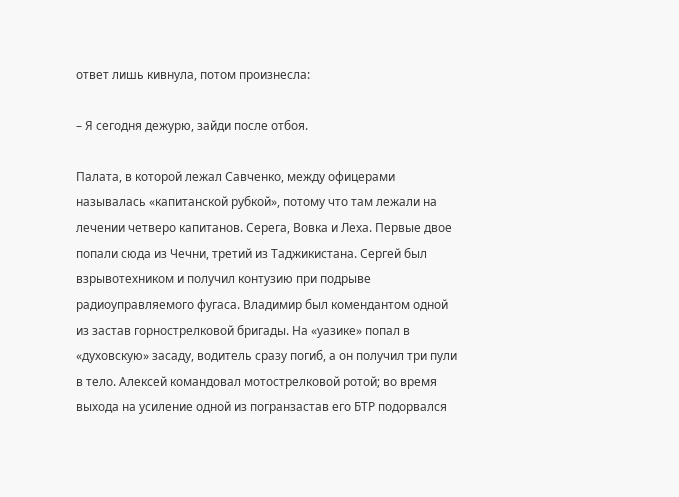ответ лишь кивнула, потом произнесла:

– Я сегодня дежурю, зайди после отбоя.

Палата, в которой лежал Савченко, между офицерами называлась «капитанской рубкой», потому что там лежали на лечении четверо капитанов. Серега, Вовка и Леха. Первые двое попали сюда из Чечни, третий из Таджикистана. Сергей был взрывотехником и получил контузию при подрыве радиоуправляемого фугаса. Владимир был комендантом одной из застав горнострелковой бригады. На «уазике» попал в «духовскую» засаду, водитель сразу погиб, а он получил три пули в тело. Алексей командовал мотострелковой ротой; во время выхода на усиление одной из погранзастав его БТР подорвался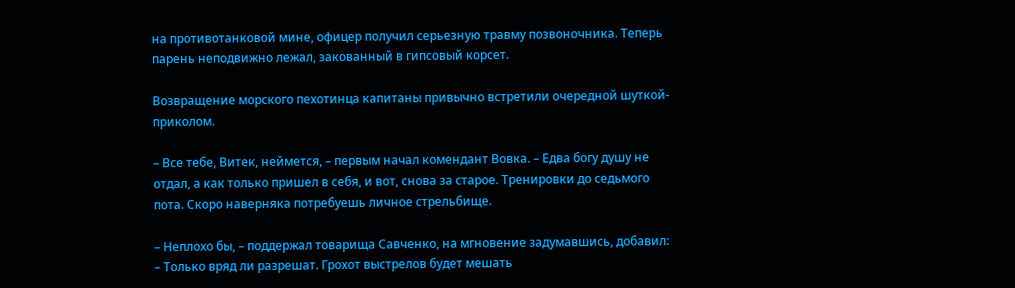на противотанковой мине, офицер получил серьезную травму позвоночника. Теперь парень неподвижно лежал, закованный в гипсовый корсет.

Возвращение морского пехотинца капитаны привычно встретили очередной шуткой-приколом.

– Все тебе, Витек, неймется, – первым начал комендант Вовка. – Едва богу душу не отдал, а как только пришел в себя, и вот, снова за старое. Тренировки до седьмого пота. Скоро наверняка потребуешь личное стрельбище.

– Неплохо бы, – поддержал товарища Савченко, на мгновение задумавшись, добавил: – Только вряд ли разрешат. Грохот выстрелов будет мешать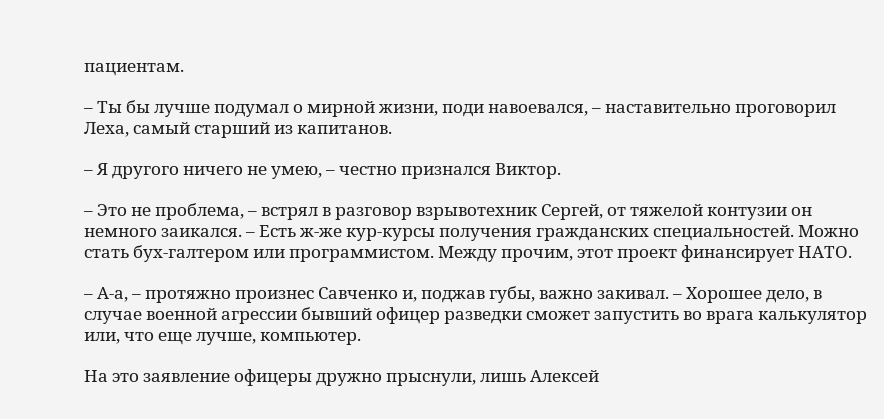пациентам.

– Ты бы лучше подумал о мирной жизни, поди навоевался, – наставительно проговорил Леха, самый старший из капитанов.

– Я другого ничего не умею, – честно признался Виктор.

– Это не проблема, – встрял в разговор взрывотехник Сергей, от тяжелой контузии он немного заикался. – Есть ж-же кур-курсы получения гражданских специальностей. Можно стать бух-галтером или программистом. Между прочим, этот проект финансирует НАТО.

– А-а, – протяжно произнес Савченко и, поджав губы, важно закивал. – Хорошее дело, в случае военной агрессии бывший офицер разведки сможет запустить во врага калькулятор или, что еще лучше, компьютер.

На это заявление офицеры дружно прыснули, лишь Алексей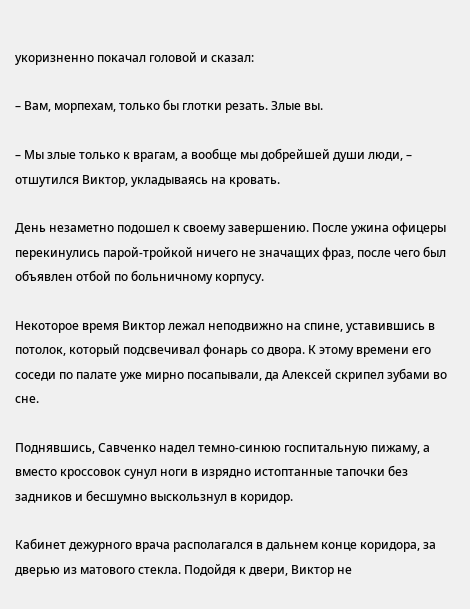укоризненно покачал головой и сказал:

– Вам, морпехам, только бы глотки резать. Злые вы.

– Мы злые только к врагам, а вообще мы добрейшей души люди, – отшутился Виктор, укладываясь на кровать.

День незаметно подошел к своему завершению. После ужина офицеры перекинулись парой-тройкой ничего не значащих фраз, после чего был объявлен отбой по больничному корпусу.

Некоторое время Виктор лежал неподвижно на спине, уставившись в потолок, который подсвечивал фонарь со двора. К этому времени его соседи по палате уже мирно посапывали, да Алексей скрипел зубами во сне.

Поднявшись, Савченко надел темно-синюю госпитальную пижаму, а вместо кроссовок сунул ноги в изрядно истоптанные тапочки без задников и бесшумно выскользнул в коридор.

Кабинет дежурного врача располагался в дальнем конце коридора, за дверью из матового стекла. Подойдя к двери, Виктор не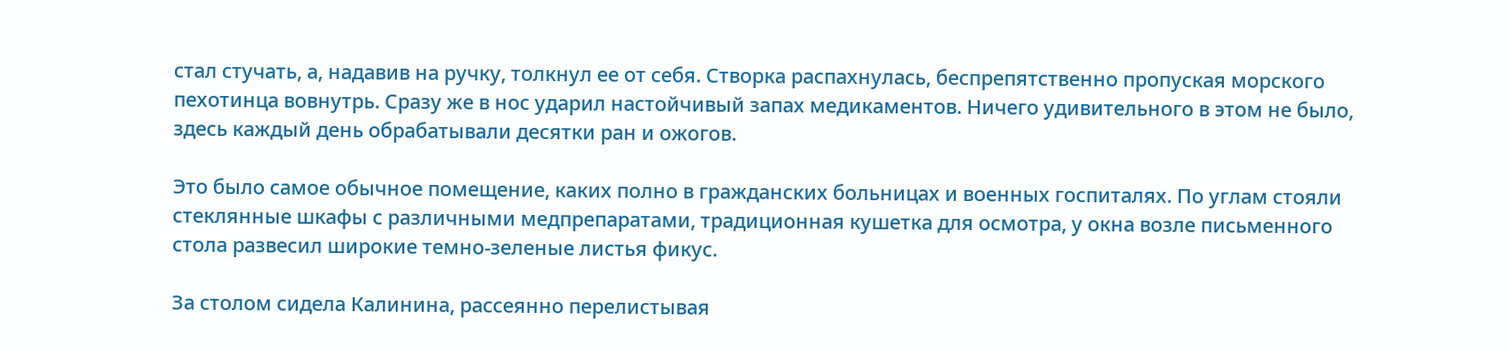стал стучать, а, надавив на ручку, толкнул ее от себя. Створка распахнулась, беспрепятственно пропуская морского пехотинца вовнутрь. Сразу же в нос ударил настойчивый запах медикаментов. Ничего удивительного в этом не было, здесь каждый день обрабатывали десятки ран и ожогов.

Это было самое обычное помещение, каких полно в гражданских больницах и военных госпиталях. По углам стояли стеклянные шкафы с различными медпрепаратами, традиционная кушетка для осмотра, у окна возле письменного стола развесил широкие темно-зеленые листья фикус.

За столом сидела Калинина, рассеянно перелистывая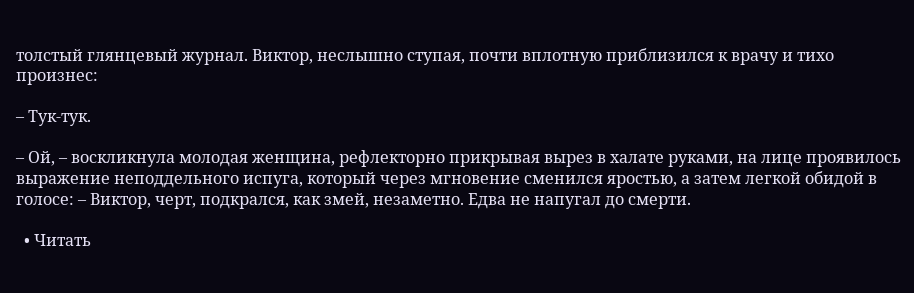толстый глянцевый журнал. Виктор, неслышно ступая, почти вплотную приблизился к врачу и тихо произнес:

– Тук-тук.

– Ой, – воскликнула молодая женщина, рефлекторно прикрывая вырез в халате руками, на лице проявилось выражение неподдельного испуга, который через мгновение сменился яростью, а затем легкой обидой в голосе: – Виктор, черт, подкрался, как змей, незаметно. Едва не напугал до смерти.

  • Читать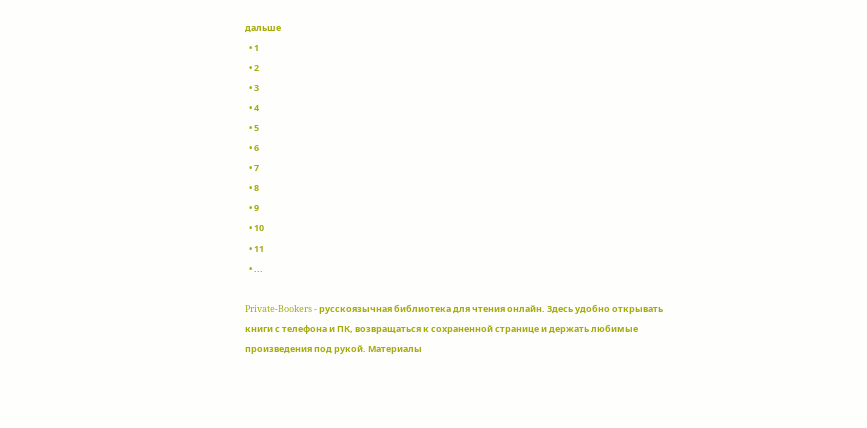дальше
  • 1
  • 2
  • 3
  • 4
  • 5
  • 6
  • 7
  • 8
  • 9
  • 10
  • 11
  • ...

Private-Bookers - русскоязычная библиотека для чтения онлайн. Здесь удобно открывать книги с телефона и ПК, возвращаться к сохраненной странице и держать любимые произведения под рукой. Материалы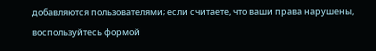добавляются пользователями; если считаете, что ваши права нарушены, воспользуйтесь формой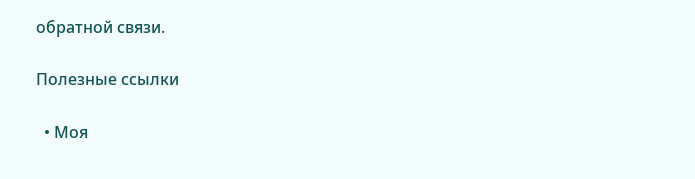обратной связи.

Полезные ссылки

  • Моя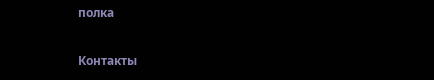полка

Контакты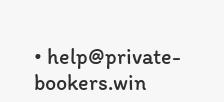• help@private-bookers.win